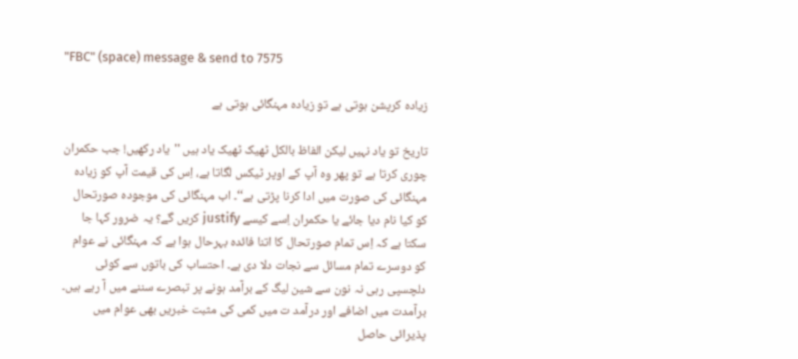"FBC" (space) message & send to 7575

زیادہ کرپشن ہوتی ہے تو زیادہ مہنگائی ہوتی ہے

تاریخ تو یاد نہیں لیکن الفاظ بالکل ٹھیک ٹھیک یاد ہیں ''یاد رکھیں! جب حکمران چوری کرتا ہے تو پھر وہ آپ کے اوپر ٹیکس لگاتا ہے، اِس کی قیمت آپ کو زیادہ مہنگائی کی صورت میں ادا کرنا پڑتی ہے‘‘۔ اب مہنگائی کی موجودہ صورتحال کو کیا نام دیا جائے یا حکمران اِسے کیسے justify کریں گے؟ یہ ضرور کہا جا سکتا ہے کہ اِس تمام صورتحال کا اتنا فائدہ بہرحال ہوا ہے کہ مہنگائی نے عوام کو دوسرے تمام مسائل سے نجات دلا دی ہے۔ احتساب کی باتوں سے کوئی دلچسپی رہی نہ نون سے شین لیگ کے برآمد ہونے پر تبصرے سننے میں آ رہے ہیں۔ برآمدت میں اضافے اور درآمد ت میں کمی کی مثبت خبریں بھی عوام میں پذیرائی حاصل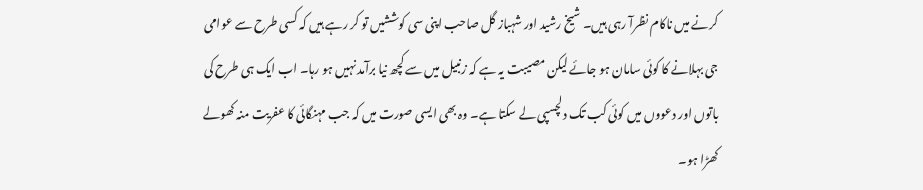کرنے میں ناکام نظرآ رہی ہیں۔ شیخ رشید اور شہباز گل صاحب اپنی سی کوششیں تو کر رہے ہیں کہ کسی طرح سے عوامی جی بہلانے کا کوئی سامان ہو جائے لیکن مصیبت یہ ہے کہ زنبیل میں سے کچھ نیا برآمد نہیں ہو رہا۔ اب ایک ہی طرح کی باتوں اور دعووں میں کوئی کب تک دلچسپی لے سکتا ہے۔ وہ بھی ایسی صورت میں کہ جب مہنگائی کا عفریت منہ کھولے کھڑا ہو۔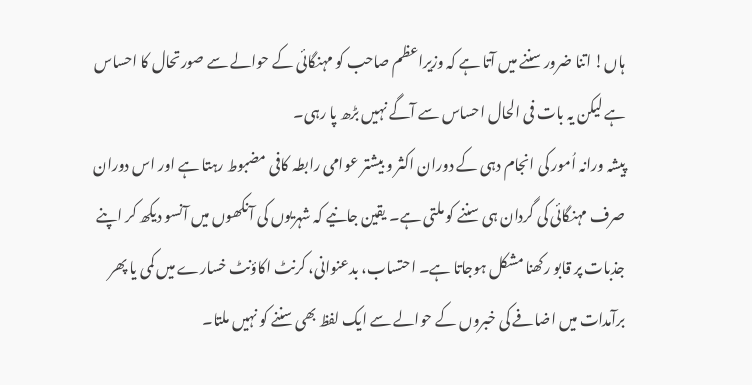ہاں! اتنا ضرور سننے میں آتا ہے کہ وزیراعظم صاحب کو مہنگائی کے حوالے سے صورتحال کا احساس ہے لیکن یہ بات فی الحال احساس سے آگے نہیں بڑھ پا رہی۔
پیشہ ورانہ اُمور کی انجام دہی کے دوران اکثر و بیشتر عوامی رابطہ کافی مضبوط رہتا ہے اور اس دوران صرف مہنگائی کی گردان ہی سننے کو ملتی ہے۔ یقین جانیے کہ شہریوں کی آنکھوں میں آنسو دیکھ کر اپنے جذبات پر قابو رکھنا مشکل ہوجاتا ہے۔ احتساب، بدعنوانی، کرنٹ اکاؤنٹ خسارے میں کمی یا پھر برآمدات میں اضافے کی خبروں کے حوالے سے ایک لفظ بھی سننے کو نہیں ملتا۔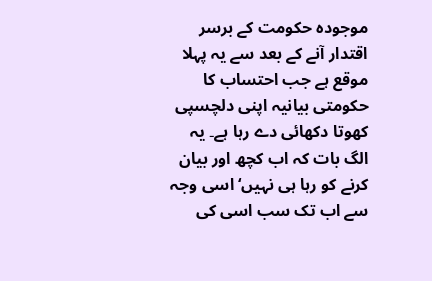موجودہ حکومت کے برسر اقتدار آنے کے بعد سے یہ پہلا موقع ہے جب احتساب کا حکومتی بیانیہ اپنی دلچسپی کھوتا دکھائی دے رہا ہے۔ یہ الگ بات کہ اب کچھ اور بیان کرنے کو رہا ہی نہیں‘ اسی وجہ سے اب تک سب اسی کی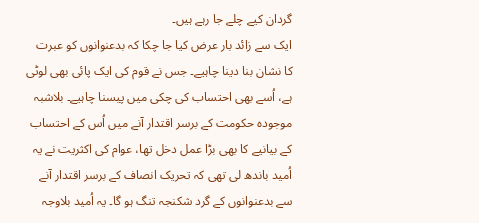گردان کیے چلے جا رہے ہیں۔
ایک سے زائد بار عرض کیا جا چکا کہ بدعنوانوں کو عبرت کا نشان بنا دینا چاہیے۔ جس نے قوم کی ایک پائی بھی لوٹی ہے، اُسے بھی احتساب کی چکی میں پیسنا چاہیے۔ بلاشبہ موجودہ حکومت کے برسر اقتدار آنے میں اُس کے احتساب کے بیانیے کا بھی بڑا عمل دخل تھا، عوام کی اکثریت نے یہ اُمید باندھ لی تھی کہ تحریک انصاف کے برسر اقتدار آنے سے بدعنوانوں کے گرد شکنجہ تنگ ہو گا۔ یہ اُمید بلاوجہ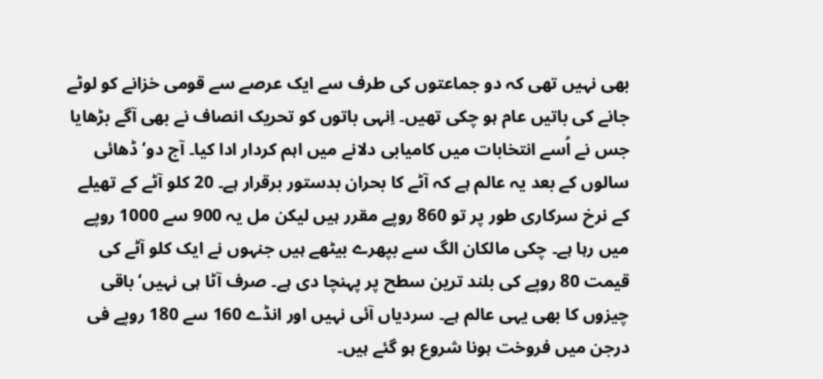بھی نہیں تھی کہ دو جماعتوں کی طرف سے ایک عرصے سے قومی خزانے کو لوٹے جانے کی باتیں عام ہو چکی تھیں۔ اِنہی باتوں کو تحریک انصاف نے بھی آگے بڑھایا جس نے اُسے انتخابات میں کامیابی دلانے میں اہم کردار ادا کیا۔ آج دو‘ ڈھائی سالوں کے بعد یہ عالم ہے کہ آٹے کا بحران بدستور برقرار ہے۔ 20 کلو آٹے کے تھیلے کے نرخ سرکاری طور پر تو 860 روپے مقرر ہیں لیکن مل یہ 900 سے 1000 روپے میں رہا ہے۔ چکی مالکان الگ سے بپھرے بیٹھے ہیں جنہوں نے ایک کلو آٹے کی قیمت 80 روپے کی بلند ترین سطح پر پہنچا دی ہے۔ صرف آٹا ہی نہیں‘ باقی چیزوں کا بھی یہی عالم ہے۔ سردیاں آئی نہیں اور انڈے 160 سے 180 روپے فی درجن میں فروخت ہونا شروع ہو گئے ہیں۔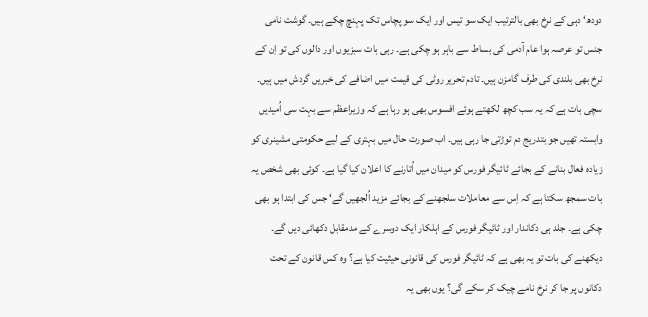دودھ‘ دہی کے نرخ بھی بالترتیب ایک سو تیس اور ایک سو پچاس تک پہنچ چکے ہیں۔ گوشت نامی جنس تو عرصہ ہوا عام آدمی کی بساط سے باہر ہو چکی ہے۔ رہی بات سبزیوں اور دالوں کی تو اِن کے نرخ بھی بلندی کی طرف گامزن ہیں۔ تادم تحریر روٹی کی قیمت میں اضافے کی خبریں گردش میں ہیں۔ سچی بات ہے کہ یہ سب کچھ لکھتے ہوئے افسوس بھی ہو رہا ہے کہ وزیراعظم سے بہت سی اُمیدیں وابستہ تھیں جو بتدریج دم توڑتی جا رہی ہیں۔ اب صورت حال میں بہتری کے لیے حکومتی مشینری کو زیادہ فعال بنانے کے بجائے ٹائیگر فورس کو میدان میں اُتارنے کا اعلان کیا گیا ہے۔ کوئی بھی شخص یہ بات سمجھ سکتا ہے کہ اِس سے معاملات سلجھنے کے بجائے مزید اُلجھیں گے‘ جس کی ابتدا ہو بھی چکی ہے۔ جلد ہی دکاندار اور ٹائیگر فورس کے اہلکار ایک دوسرے کے مدمقابل دکھائی دیں گے۔
دیکھنے کی بات تو یہ بھی ہے کہ ٹائیگر فورس کی قانونی حیثیت کیا ہے؟ وہ کس قانون کے تحت دکانوں پر جا کر نرخ نامے چیک کر سکے گی؟ یوں بھی یہ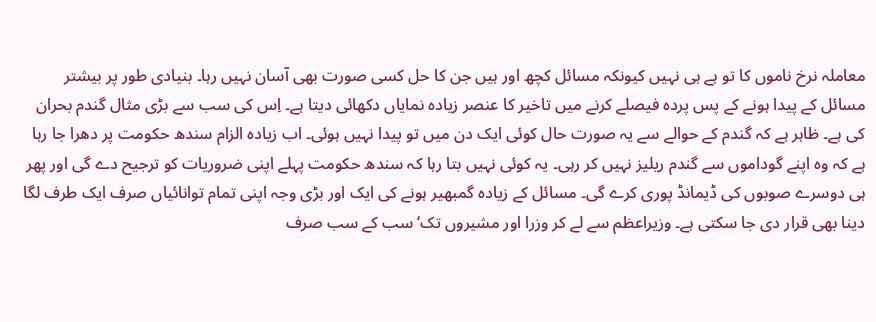معاملہ نرخ ناموں کا تو ہے ہی نہیں کیونکہ مسائل کچھ اور ہیں جن کا حل کسی صورت بھی آسان نہیں رہا۔ بنیادی طور پر بیشتر مسائل کے پیدا ہونے کے پس پردہ فیصلے کرنے میں تاخیر کا عنصر زیادہ نمایاں دکھائی دیتا ہے۔ اِس کی سب سے بڑی مثال گندم بحران کی ہے۔ ظاہر ہے کہ گندم کے حوالے سے یہ صورت حال کوئی ایک دن میں تو پیدا نہیں ہوئی۔ اب زیادہ الزام سندھ حکومت پر دھرا جا رہا ہے کہ وہ اپنے گوداموں سے گندم ریلیز نہیں کر رہی۔ یہ کوئی نہیں بتا رہا کہ سندھ حکومت پہلے اپنی ضروریات کو ترجیح دے گی اور پھر ہی دوسرے صوبوں کی ڈیمانڈ پوری کرے گی۔ مسائل کے زیادہ گمبھیر ہونے کی ایک اور بڑی وجہ اپنی تمام توانائیاں صرف ایک طرف لگا دینا بھی قرار دی جا سکتی ہے۔ وزیراعظم سے لے کر وزرا اور مشیروں تک‘ سب کے سب صرف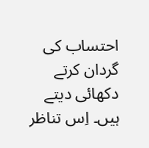احتساب کی گردان کرتے دکھائی دیتے ہیں۔ اِس تناظر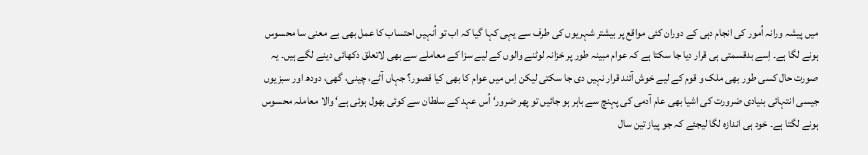میں پیشہ ورانہ اُمور کی انجام دہی کے دوران کئی مواقع پر بیشتر شہریوں کی طرف سے یہی کہا گیا کہ اب تو اُنہیں احتساب کا عمل بھی بے معنی سا محسوس ہونے لگا ہے۔ اِسے بدقسمتی ہی قرار دیا جا سکتا ہے کہ عوام مبینہ طور پر خزانہ لوٹنے والوں کے لیے سزا کے معاملے سے بھی لاتعلق دکھائی دینے لگے ہیں۔ یہ صورت حال کسی طور بھی ملک و قوم کے لیے خوش آئند قرار نہیں دی جا سکتی لیکن اِس میں عوام کا بھی کیا قصور؟ جہاں آٹے، چینی، گھی، دودھ اور سبزیوں جیسی انتہائی بنیادی ضرورت کی اشیا بھی عام آدمی کی پہنچ سے باہر ہو جائیں تو پھر ضرور‘ اُس عہد کے سلطان سے کوئی بھول ہوئی ہے‘ والا معاملہ محسوس ہونے لگتا ہے۔ خود ہی اندازہ لگا لیجئے کہ جو پیاز تین سال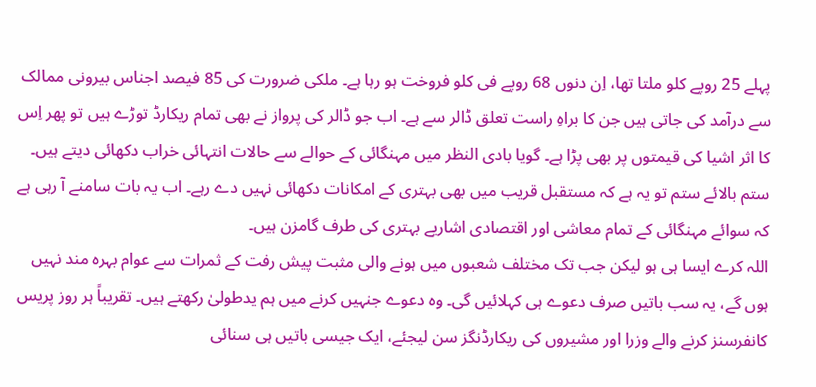پہلے 25 روپے کلو ملتا تھا، اِن دنوں 68 روپے فی کلو فروخت ہو رہا ہے۔ ملکی ضرورت کی 85 فیصد اجناس بیرونی ممالک سے درآمد کی جاتی ہیں جن کا براہِ راست تعلق ڈالر سے ہے۔ اب جو ڈالر کی پرواز نے بھی تمام ریکارڈ توڑے ہیں تو پھر اِس کا اثر اشیا کی قیمتوں پر بھی پڑا ہے۔ گویا بادی النظر میں مہنگائی کے حوالے سے حالات انتہائی خراب دکھائی دیتے ہیں۔ ستم بالائے ستم تو یہ ہے کہ مستقبل قریب میں بھی بہتری کے امکانات دکھائی نہیں دے رہے۔ اب یہ بات سامنے آ رہی ہے کہ سوائے مہنگائی کے تمام معاشی اور اقتصادی اشاریے بہتری کی طرف گامزن ہیں۔
اللہ کرے ایسا ہی ہو لیکن جب تک مختلف شعبوں میں ہونے والی مثبت پیش رفت کے ثمرات سے عوام بہرہ مند نہیں ہوں گے، یہ سب باتیں صرف دعوے ہی کہلائیں گی۔ وہ دعوے جنہیں کرنے میں ہم یدطولیٰ رکھتے ہیں۔ تقریباً ہر روز پریس کانفرسنز کرنے والے وزرا اور مشیروں کی ریکارڈنگز سن لیجئے، ایک جیسی باتیں ہی سنائی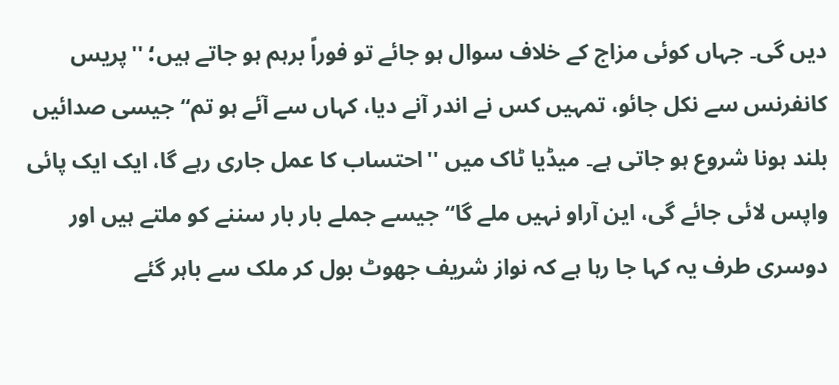دیں گی۔ جہاں کوئی مزاج کے خلاف سوال ہو جائے تو فوراً برہم ہو جاتے ہیں؛ ''پریس کانفرنس سے نکل جائو، تمہیں کس نے اندر آنے دیا، کہاں سے آئے ہو تم‘‘ جیسی صدائیں بلند ہونا شروع ہو جاتی ہے۔ میڈیا ٹاک میں ''احتساب کا عمل جاری رہے گا، ایک ایک پائی واپس لائی جائے گی، این آراو نہیں ملے گا‘‘ جیسے جملے بار بار سننے کو ملتے ہیں اور دوسری طرف یہ کہا جا رہا ہے کہ نواز شریف جھوٹ بول کر ملک سے باہر گئے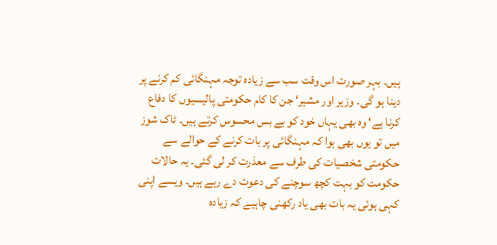ہیں۔ بہر صورت اس وقت سب سے زیادہ توجہ مہنگائی کم کرنے پر دینا ہو گی۔ وزیر اور مشیر‘ جن کا کام حکومتی پالیسیوں کا دفاع کرنا ہے‘ وہ بھی یہاں خود کو بے بس محسوس کرتے ہیں۔ ٹاک شوز میں تو یوں بھی ہوا کہ مہنگائی پر بات کرنے کے حوالے سے حکومتی شخصیات کی طرف سے معذرت کر لی گئی۔ یہ حالات حکومت کو بہت کچھ سوچنے کی دعوت دے رہے ہیں۔ ویسے اپنی کہی ہوئی یہ بات بھی یاد رکھنی چاہیے کہ زیادہ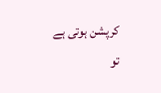کرپشن ہوتی ہے تو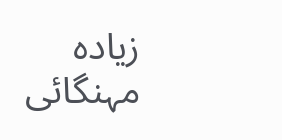زیادہ مہنگائی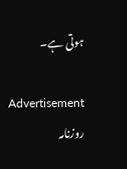ہوتی ہے۔

Advertisement
روزنامہ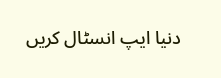دنیا ایپ انسٹال کریں